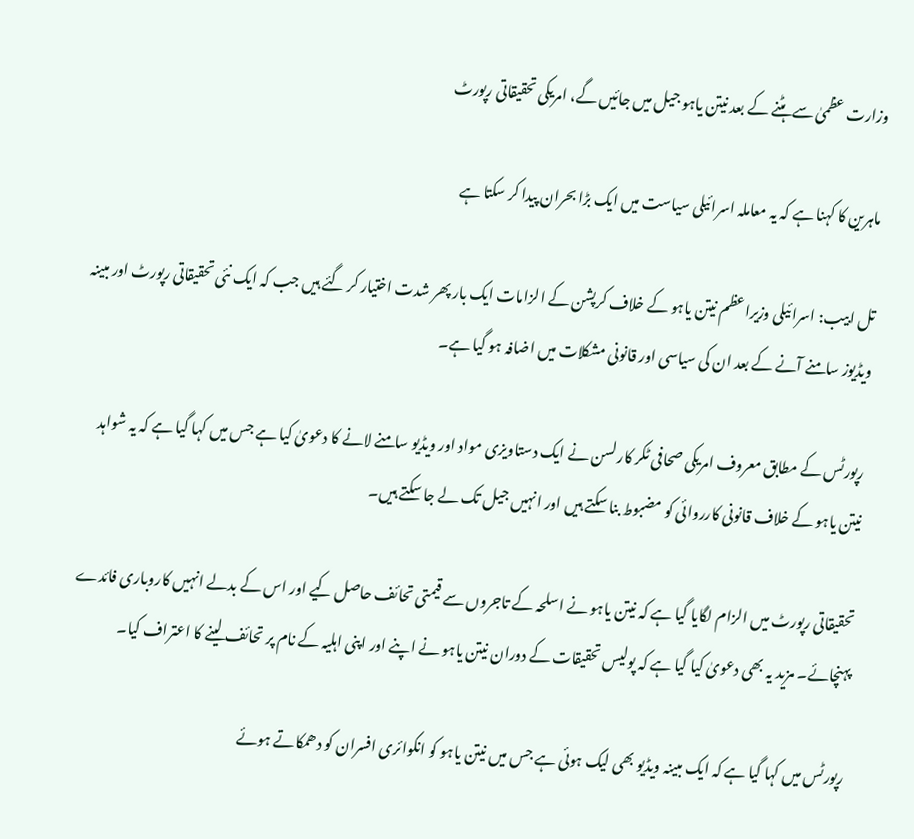وزارت عظمیٰ سے ہٹنے کے بعد نیتن یاہو جیل میں جائیں گے، امریکی تحقیقاتی رپورٹ

ماہرین کا کہنا ہے کہ یہ معاملہ اسرائیلی سیاست میں ایک بڑا بحران پیدا کر سکتا ہے

تل ابیب: اسرائیلی وزیراعظم نیتن یاہو کے خلاف کرپشن کے الزامات ایک بار پھر شدت اختیار کر گئے ہیں جب کہ ایک نئی تحقیقاتی رپورٹ اور مبینہ ویڈیوز سامنے آنے کے بعد ان کی سیاسی اور قانونی مشکلات میں اضافہ ہو گیا ہے۔

رپورٹس کے مطابق معروف امریکی صحافی ٹکر کارلسن نے ایک دستاویزی مواد اور ویڈیو سامنے لانے کا دعویٰ کیا ہے جس میں کہا گیا ہے کہ یہ شواہد نیتن یاہو کے خلاف قانونی کارروائی کو مضبوط بنا سکتے ہیں اور انہیں جیل تک لے جا سکتے ہیں۔

تحقیقاتی رپورٹ میں الزام لگایا گیا ہے کہ نیتن یاہو نے اسلحہ کے تاجروں سے قیمتی تحائف حاصل کیے اور اس کے بدلے انہیں کاروباری فائدے پہنچائے۔ مزید یہ بھی دعویٰ کیا گیا ہے کہ پولیس تحقیقات کے دوران نیتن یاہو نے اپنے اور اپنی اہلیہ کے نام پر تحائف لینے کا اعتراف کیا۔

رپورٹس میں کہا گیا ہے کہ ایک مبینہ ویڈیو بھی لیک ہوئی ہے جس میں نیتن یاہو کو انکوائری افسران کو دھمکاتے ہوئے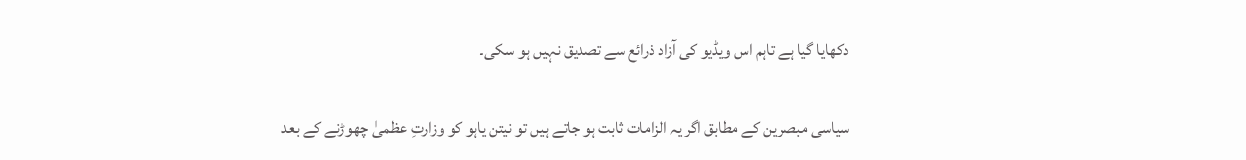دکھایا گیا ہے تاہم اس ویڈیو کی آزاد ذرائع سے تصدیق نہیں ہو سکی۔

سیاسی مبصرین کے مطابق اگر یہ الزامات ثابت ہو جاتے ہیں تو نیتن یاہو کو وزارتِ عظمیٰ چھوڑنے کے بعد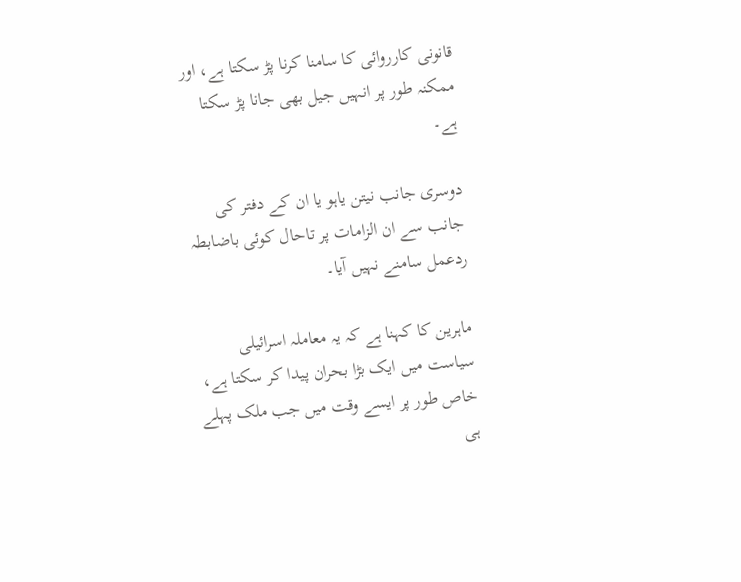قانونی کارروائی کا سامنا کرنا پڑ سکتا ہے، اور ممکنہ طور پر انہیں جیل بھی جانا پڑ سکتا ہے۔

دوسری جانب نیتن یاہو یا ان کے دفتر کی جانب سے ان الزامات پر تاحال کوئی باضابطہ ردعمل سامنے نہیں آیا۔

ماہرین کا کہنا ہے کہ یہ معاملہ اسرائیلی سیاست میں ایک بڑا بحران پیدا کر سکتا ہے، خاص طور پر ایسے وقت میں جب ملک پہلے ہی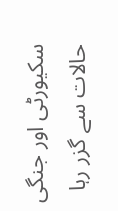سکیورٹی اور جنگی حالات سے گزر رہا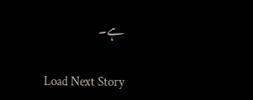ہے۔

Load Next Story